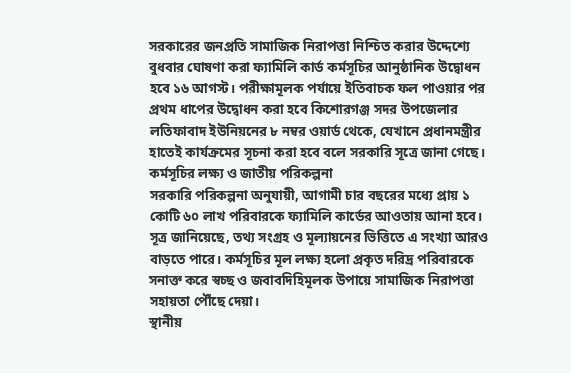সরকারের জনপ্রতি সামাজিক নিরাপত্তা নিশ্চিত করার উদ্দেশ্যে বুধবার ঘোষণা করা ফ্যামিলি কার্ড কর্মসূচির আনুষ্ঠানিক উদ্বোধন হবে ১৬ আগস্ট। পরীক্ষামূলক পর্যায়ে ইতিবাচক ফল পাওয়ার পর প্রথম ধাপের উদ্বোধন করা হবে কিশোরগঞ্জ সদর উপজেলার লতিফাবাদ ইউনিয়নের ৮ নম্বর ওয়ার্ড থেকে, যেখানে প্রধানমন্ত্রীর হাতেই কার্যক্রমের সূচনা করা হবে বলে সরকারি সূত্রে জানা গেছে।
কর্মসূচির লক্ষ্য ও জাতীয় পরিকল্পনা
সরকারি পরিকল্পনা অনুযায়ী, আগামী চার বছরের মধ্যে প্রায় ১ কোটি ৬০ লাখ পরিবারকে ফ্যামিলি কার্ডের আওতায় আনা হবে। সূত্র জানিয়েছে, তথ্য সংগ্রহ ও মূল্যায়নের ভিত্তিতে এ সংখ্যা আরও বাড়তে পারে। কর্মসূচির মূল লক্ষ্য হলো প্রকৃত দরিদ্র পরিবারকে সনাক্ত করে স্বচ্ছ ও জবাবদিহিমূলক উপায়ে সামাজিক নিরাপত্তা সহায়তা পৌঁছে দেয়া।
স্থানীয়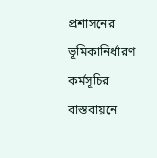প্রশাসনের ভূমিকানির্ধারণ
কর্মসূচির বাস্তবায়নে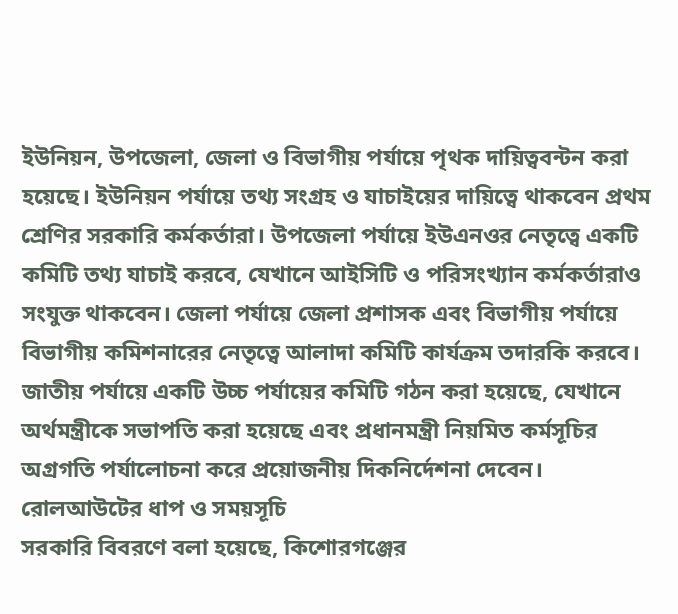ইউনিয়ন, উপজেলা, জেলা ও বিভাগীয় পর্যায়ে পৃথক দায়িত্ববন্টন করা হয়েছে। ইউনিয়ন পর্যায়ে তথ্য সংগ্রহ ও যাচাইয়ের দায়িত্বে থাকবেন প্রথম শ্রেণির সরকারি কর্মকর্তারা। উপজেলা পর্যায়ে ইউএনওর নেতৃত্বে একটি কমিটি তথ্য যাচাই করবে, যেখানে আইসিটি ও পরিসংখ্যান কর্মকর্তারাও সংযুক্ত থাকবেন। জেলা পর্যায়ে জেলা প্রশাসক এবং বিভাগীয় পর্যায়ে বিভাগীয় কমিশনারের নেতৃত্বে আলাদা কমিটি কার্যক্রম তদারকি করবে।
জাতীয় পর্যায়ে একটি উচ্চ পর্যায়ের কমিটি গঠন করা হয়েছে, যেখানে অর্থমন্ত্রীকে সভাপতি করা হয়েছে এবং প্রধানমন্ত্রী নিয়মিত কর্মসূচির অগ্রগতি পর্যালোচনা করে প্রয়োজনীয় দিকনির্দেশনা দেবেন।
রোলআউটের ধাপ ও সময়সূচি
সরকারি বিবরণে বলা হয়েছে, কিশোরগঞ্জের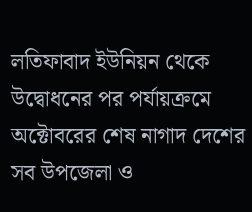লতিফাবাদ ইউনিয়ন থেকে উদ্বোধনের পর পর্যায়ক্রমে অক্টোবরের শেষ নাগাদ দেশের সব উপজেলা ও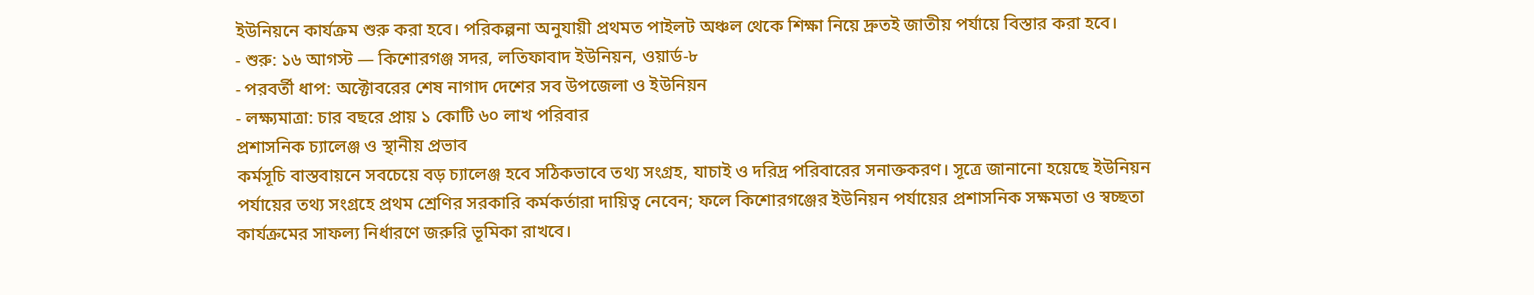ইউনিয়নে কার্যক্রম শুরু করা হবে। পরিকল্পনা অনুযায়ী প্রথমত পাইলট অঞ্চল থেকে শিক্ষা নিয়ে দ্রুতই জাতীয় পর্যায়ে বিস্তার করা হবে।
- শুরু: ১৬ আগস্ট — কিশোরগঞ্জ সদর, লতিফাবাদ ইউনিয়ন, ওয়ার্ড-৮
- পরবর্তী ধাপ: অক্টোবরের শেষ নাগাদ দেশের সব উপজেলা ও ইউনিয়ন
- লক্ষ্যমাত্রা: চার বছরে প্রায় ১ কোটি ৬০ লাখ পরিবার
প্রশাসনিক চ্যালেঞ্জ ও স্থানীয় প্রভাব
কর্মসূচি বাস্তবায়নে সবচেয়ে বড় চ্যালেঞ্জ হবে সঠিকভাবে তথ্য সংগ্রহ, যাচাই ও দরিদ্র পরিবারের সনাক্তকরণ। সূত্রে জানানো হয়েছে ইউনিয়ন পর্যায়ের তথ্য সংগ্রহে প্রথম শ্রেণির সরকারি কর্মকর্তারা দায়িত্ব নেবেন; ফলে কিশোরগঞ্জের ইউনিয়ন পর্যায়ের প্রশাসনিক সক্ষমতা ও স্বচ্ছতা কার্যক্রমের সাফল্য নির্ধারণে জরুরি ভূমিকা রাখবে।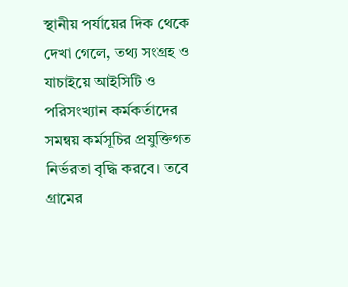স্থানীয় পর্যায়ের দিক থেকে দেখা গেলে, তথ্য সংগ্রহ ও যাচাইয়ে আইসিটি ও পরিসংখ্যান কর্মকর্তাদের সমন্বয় কর্মসূচির প্রযুক্তিগত নির্ভরতা বৃদ্ধি করবে। তবে গ্রামের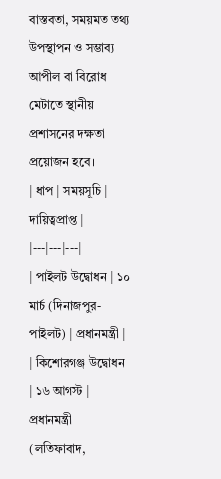বাস্তবতা, সময়মত তথ্য উপস্থাপন ও সম্ভাব্য আপীল বা বিরোধ মেটাতে স্থানীয় প্রশাসনের দক্ষতা প্রয়োজন হবে।
| ধাপ | সময়সূচি | দায়িত্বপ্রাপ্ত |
|---|---|---|
| পাইলট উদ্বোধন | ১০ মার্চ (দিনাজপুর-পাইলট) | প্রধানমন্ত্রী |
| কিশোরগঞ্জ উদ্বোধন | ১৬ আগস্ট | প্রধানমন্ত্রী (লতিফাবাদ,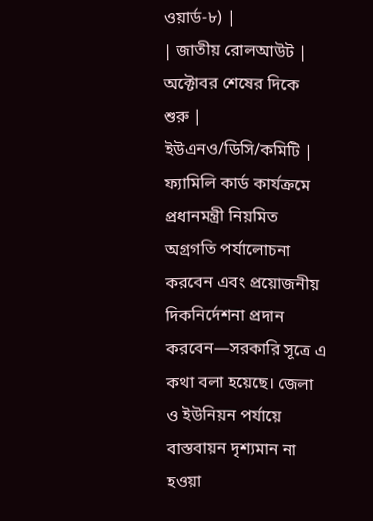ওয়ার্ড-৮) |
| জাতীয় রোলআউট | অক্টোবর শেষের দিকে শুরু | ইউএনও/ডিসি/কমিটি |
ফ্যামিলি কার্ড কার্যক্রমে প্রধানমন্ত্রী নিয়মিত অগ্রগতি পর্যালোচনা করবেন এবং প্রয়োজনীয় দিকনির্দেশনা প্রদান করবেন—সরকারি সূত্রে এ কথা বলা হয়েছে। জেলা ও ইউনিয়ন পর্যায়ে বাস্তবায়ন দৃশ্যমান না হওয়া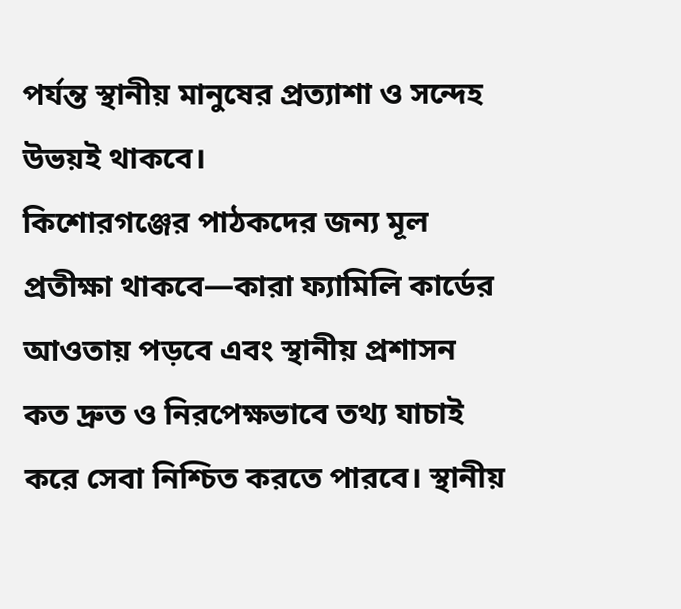পর্যন্ত স্থানীয় মানুষের প্রত্যাশা ও সন্দেহ উভয়ই থাকবে।
কিশোরগঞ্জের পাঠকদের জন্য মূল প্রতীক্ষা থাকবে—কারা ফ্যামিলি কার্ডের আওতায় পড়বে এবং স্থানীয় প্রশাসন কত দ্রুত ও নিরপেক্ষভাবে তথ্য যাচাই করে সেবা নিশ্চিত করতে পারবে। স্থানীয়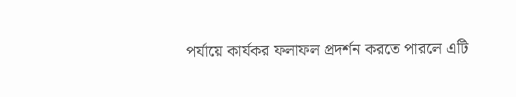পর্যায়ে কার্যকর ফলাফল প্রদর্শন করতে পারলে এটি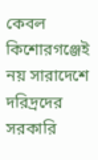কেবল কিশোরগঞ্জেই নয় সারাদেশে দরিদ্রদের সরকারি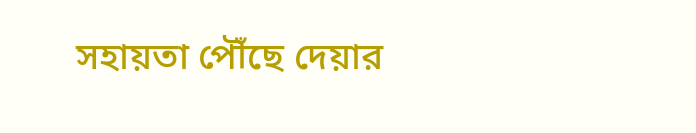সহায়তা পৌঁছে দেয়ার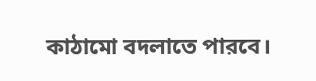কাঠামো বদলাতে পারবে।